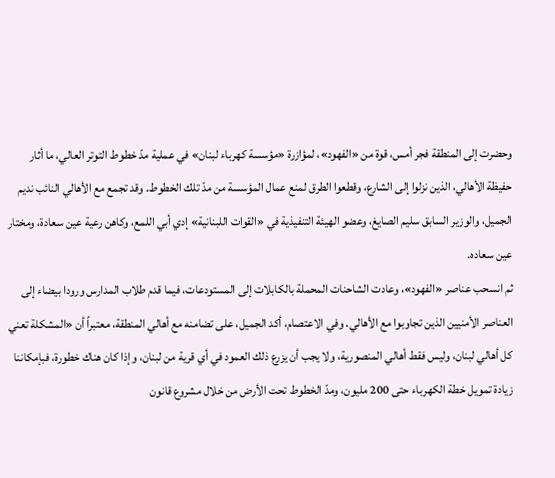وحضرت إلى المنطقة فجر أمس، قوة من «الفهود»، لمؤازرة «مؤسسة كهرباء لبنان» في عملية مدّ خطوط التوتر العالي، ما أثار حفيظة الأهالي، الذين نزلوا إلى الشارع، وقطعوا الطرق لمنع عمال المؤسسة من مدّ تلك الخطوط. وقد تجمع مع الأهالي النائب نديم الجميل، والوزير السابق سليم الصايغ، وعضو الهيئة التنفيذية في «القوات اللبنانية» إدي أبي اللمع، وكاهن رعية عين سعادة، ومختار عين سعاده.
ثم انسحب عناصر «الفهود»، وعادت الشاحنات المحملة بالكابلات إلى المستودعات، فيما قدم طلاب المدارس ورودا بيضاء إلى العناصر الأمنيين الذين تجاوبوا مع الأهالي. وفي الاعتصام، أكد الجميل، على تضامنه مع أهالي المنطقة، معتبراً أن «المشكلة تعني كل أهالي لبنان، وليس فقط أهالي المنصورية، ولا يجب أن يزرع ذلك العمود في أي قرية من لبنان، وإذا كان هناك خطورة، فبإمكاننا زيادة تمويل خطة الكهرباء حتى 200 مليون، ومدّ الخطوط تحت الأرض من خلال مشروع قانون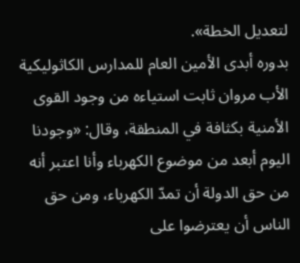لتعديل الخطة».
بدوره أبدى الأمين العام للمدارس الكاثوليكية الأب مروان ثابت استياءه من وجود القوى الأمنية بكثافة في المنطقة، وقال: «وجودنا اليوم أبعد من موضوع الكهرباء وأنا اعتبر أنه من حق الدولة أن تمدّ الكهرباء، ومن حق الناس أن يعترضوا على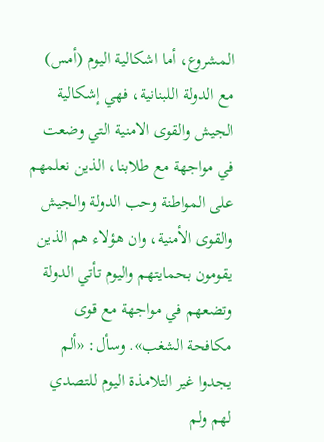المشروع، أما اشكالية اليوم (أمس) مع الدولة اللبنانية، فهي إشكالية الجيش والقوى الامنية التي وضعت في مواجهة مع طلابنا، الذين نعلمهم على المواطنة وحب الدولة والجيش والقوى الأمنية، وان هؤلاء هم الذين يقومون بحمايتهم واليوم تأتي الدولة وتضعهم في مواجهة مع قوى مكافحة الشغب». وسأل: «ألم يجدوا غير التلامذة اليوم للتصدي لهم ولم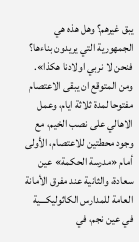يبق غيرهم؟ وهل هذه هي الجمهورية التي يريدون بناءها؟ فنحن لا نربي اولادنا هكذا».
ومن المتوقع ان يبقى الاعتصام مفتوحا لمدة ثلاثة ايام، وعمل الاهالي على نصب الخيم، مع وجود محطتين للاعتصام، الأولى أمام «مدرسة الحكمة» عين سعادة، والثانية عند مفرق الأمانة العامة للمدارس الكاثوليكـــية في عين نجم، في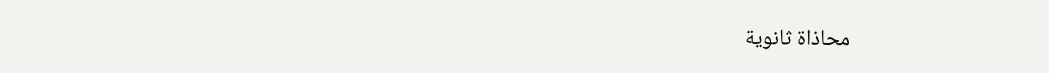محاذاة ثانوية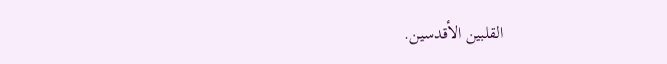القلبين الأقدسين.